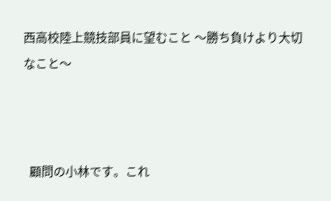西高校陸上競技部員に望むこと 〜勝ち負けより大切なこと〜



  顧問の小林です。これ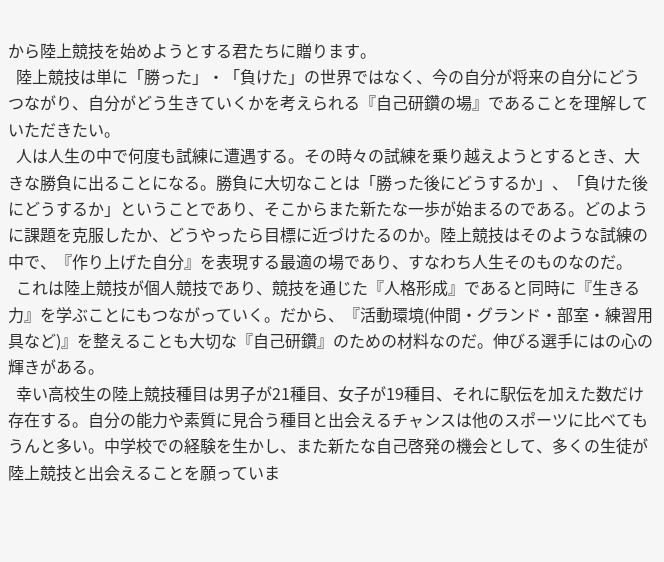から陸上競技を始めようとする君たちに贈ります。
  陸上競技は単に「勝った」・「負けた」の世界ではなく、今の自分が将来の自分にどうつながり、自分がどう生きていくかを考えられる『自己研鑽の場』であることを理解していただきたい。
  人は人生の中で何度も試練に遭遇する。その時々の試練を乗り越えようとするとき、大きな勝負に出ることになる。勝負に大切なことは「勝った後にどうするか」、「負けた後にどうするか」ということであり、そこからまた新たな一歩が始まるのである。どのように課題を克服したか、どうやったら目標に近づけたるのか。陸上競技はそのような試練の中で、『作り上げた自分』を表現する最適の場であり、すなわち人生そのものなのだ。
  これは陸上競技が個人競技であり、競技を通じた『人格形成』であると同時に『生きる力』を学ぶことにもつながっていく。だから、『活動環境(仲間・グランド・部室・練習用具など)』を整えることも大切な『自己研鑽』のための材料なのだ。伸びる選手にはの心の輝きがある。
  幸い高校生の陸上競技種目は男子が21種目、女子が19種目、それに駅伝を加えた数だけ存在する。自分の能力や素質に見合う種目と出会えるチャンスは他のスポーツに比べてもうんと多い。中学校での経験を生かし、また新たな自己啓発の機会として、多くの生徒が陸上競技と出会えることを願っていま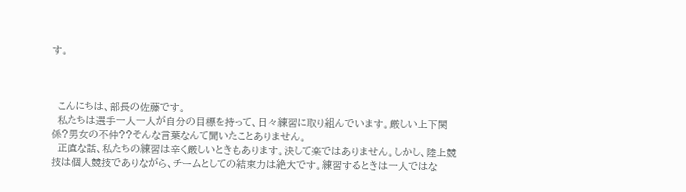す。



  こんにちは、部長の佐藤です。
  私たちは選手一人一人が自分の目標を持って、日々練習に取り組んでいます。厳しい上下関係?男女の不仲??そんな言葉なんて聞いたことありません。
  正直な話、私たちの練習は辛く厳しいときもあります。決して楽ではありません。しかし、陸上競技は個人競技でありながら、チームとしての結束力は絶大です。練習するときは一人ではな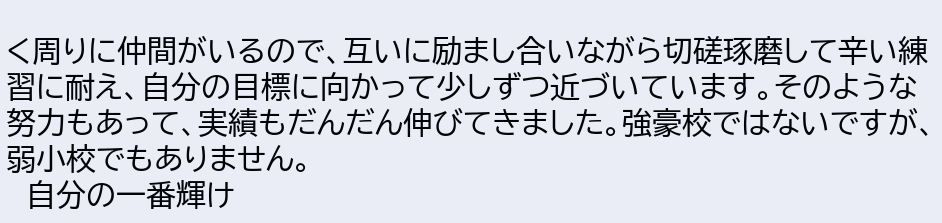く周りに仲間がいるので、互いに励まし合いながら切磋琢磨して辛い練習に耐え、自分の目標に向かって少しずつ近づいています。そのような努力もあって、実績もだんだん伸びてきました。強豪校ではないですが、弱小校でもありません。
  自分の一番輝け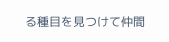る種目を見つけて仲間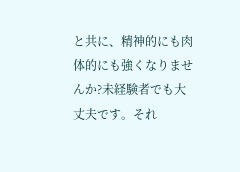と共に、精神的にも肉体的にも強くなりませんか?未経験者でも大丈夫です。それ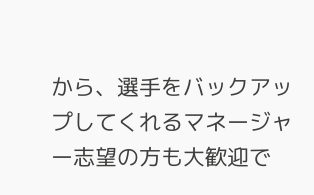から、選手をバックアップしてくれるマネージャー志望の方も大歓迎で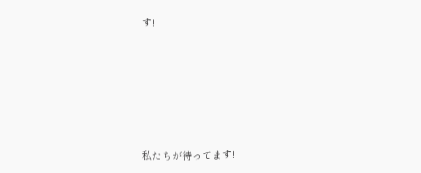す!






私たちが待ってます!